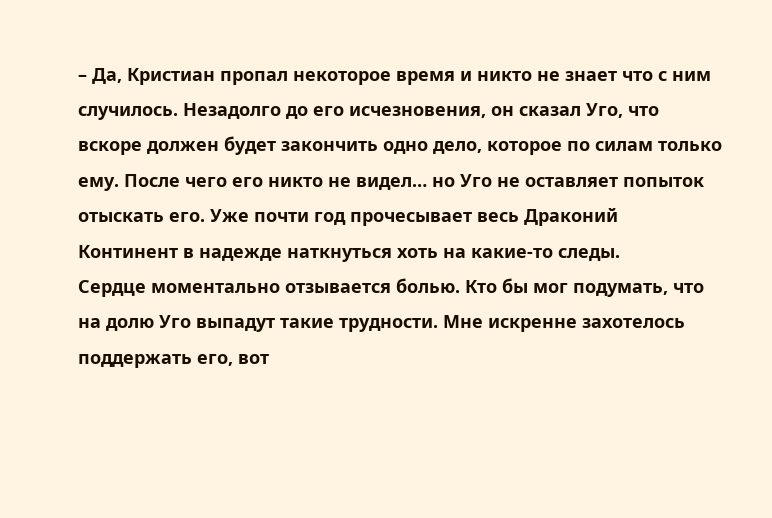– Да, Кристиан пропал некоторое время и никто не знает что с ним случилось. Незадолго до его исчезновения, он сказал Уго, что вскоре должен будет закончить одно дело, которое по силам только ему. После чего его никто не видел… но Уго не оставляет попыток отыскать его. Уже почти год прочесывает весь Драконий Континент в надежде наткнуться хоть на какие-то следы.
Сердце моментально отзывается болью. Кто бы мог подумать, что на долю Уго выпадут такие трудности. Мне искренне захотелось поддержать его, вот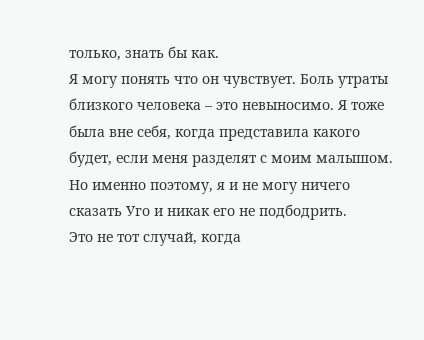только, знать бы как.
Я могу понять что он чувствует. Боль утраты близкого человека – это невыносимо. Я тоже была вне себя, когда представила какого будет, если меня разделят с моим малышом. Но именно поэтому, я и не могу ничего сказать Уго и никак его не подбодрить.
Это не тот случай, когда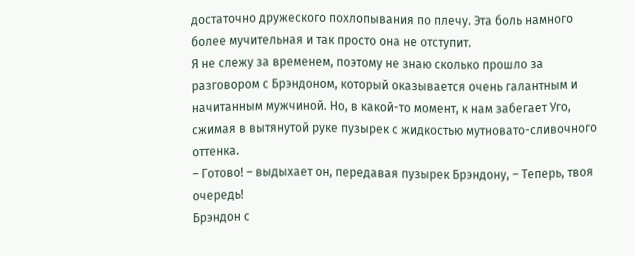достаточно дружеского похлопывания по плечу. Эта боль намного более мучительная и так просто она не отступит.
Я не слежу за временем, поэтому не знаю сколько прошло за разговором с Брэндоном, который оказывается очень галантным и начитанным мужчиной. Но, в какой-то момент, к нам забегает Уго, сжимая в вытянутой руке пузырек с жидкостью мутновато-сливочного оттенка.
– Готово! – выдыхает он, передавая пузырек Брэндону, – Теперь, твоя очередь!
Брэндон с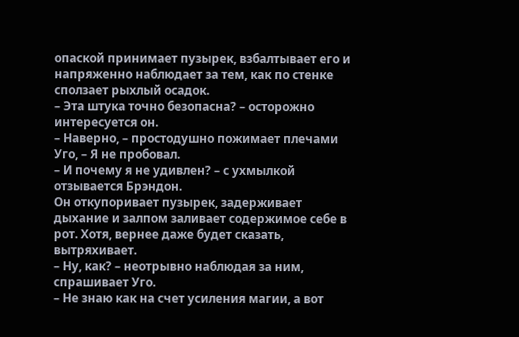опаской принимает пузырек, взбалтывает его и напряженно наблюдает за тем, как по стенке сползает рыхлый осадок.
– Эта штука точно безопасна? – осторожно интересуется он.
– Наверно, – простодушно пожимает плечами Уго, – Я не пробовал.
– И почему я не удивлен? – с ухмылкой отзывается Брэндон.
Он откупоривает пузырек, задерживает дыхание и залпом заливает содержимое себе в рот. Хотя, вернее даже будет сказать, вытряхивает.
– Ну, как? – неотрывно наблюдая за ним, спрашивает Уго.
– Не знаю как на счет усиления магии, а вот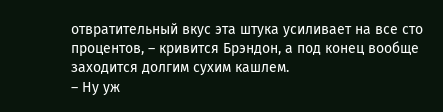отвратительный вкус эта штука усиливает на все сто процентов, – кривится Брэндон, а под конец вообще заходится долгим сухим кашлем.
– Ну уж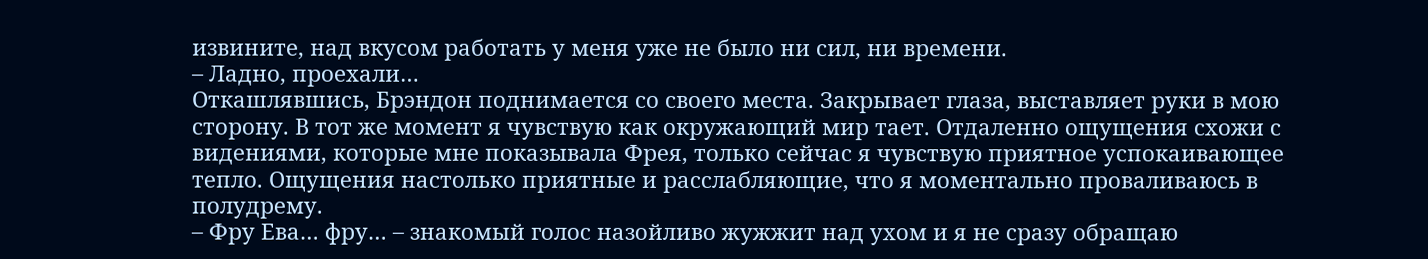извините, над вкусом работать у меня уже не было ни сил, ни времени.
– Ладно, проехали…
Откашлявшись, Брэндон поднимается со своего места. Закрывает глаза, выставляет руки в мою сторону. В тот же момент я чувствую как окружающий мир тает. Отдаленно ощущения схожи с видениями, которые мне показывала Фрея, только сейчас я чувствую приятное успокаивающее тепло. Ощущения настолько приятные и расслабляющие, что я моментально проваливаюсь в полудрему.
– Фру Ева… фру… – знакомый голос назойливо жужжит над ухом и я не сразу обращаю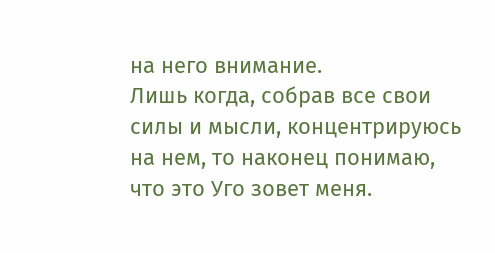на него внимание.
Лишь когда, собрав все свои силы и мысли, концентрируюсь на нем, то наконец понимаю, что это Уго зовет меня.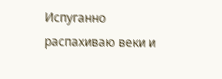Испуганно распахиваю веки и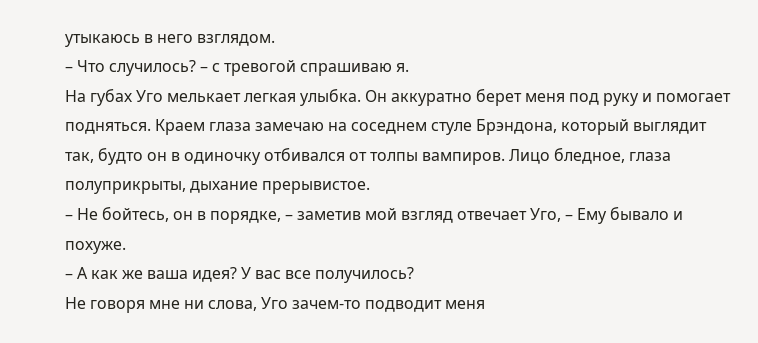утыкаюсь в него взглядом.
– Что случилось? – с тревогой спрашиваю я.
На губах Уго мелькает легкая улыбка. Он аккуратно берет меня под руку и помогает подняться. Краем глаза замечаю на соседнем стуле Брэндона, который выглядит так, будто он в одиночку отбивался от толпы вампиров. Лицо бледное, глаза полуприкрыты, дыхание прерывистое.
– Не бойтесь, он в порядке, – заметив мой взгляд отвечает Уго, – Ему бывало и похуже.
– А как же ваша идея? У вас все получилось?
Не говоря мне ни слова, Уго зачем-то подводит меня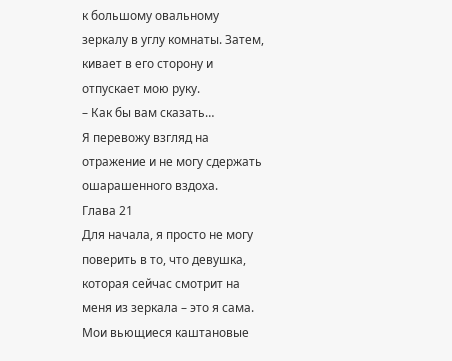к большому овальному зеркалу в углу комнаты. Затем, кивает в его сторону и отпускает мою руку.
– Как бы вам сказать…
Я перевожу взгляд на отражение и не могу сдержать ошарашенного вздоха.
Глава 21
Для начала, я просто не могу поверить в то, что девушка, которая сейчас смотрит на меня из зеркала – это я сама. Мои вьющиеся каштановые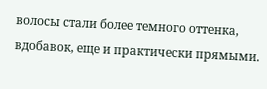волосы стали более темного оттенка, вдобавок, еще и практически прямыми.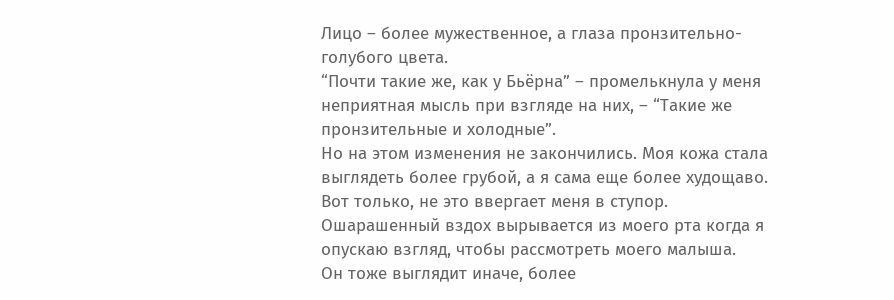Лицо – более мужественное, а глаза пронзительно-голубого цвета.
“Почти такие же, как у Бьёрна” – промелькнула у меня неприятная мысль при взгляде на них, – “Такие же пронзительные и холодные”.
Но на этом изменения не закончились. Моя кожа стала выглядеть более грубой, а я сама еще более худощаво.
Вот только, не это ввергает меня в ступор.
Ошарашенный вздох вырывается из моего рта когда я опускаю взгляд, чтобы рассмотреть моего малыша.
Он тоже выглядит иначе, более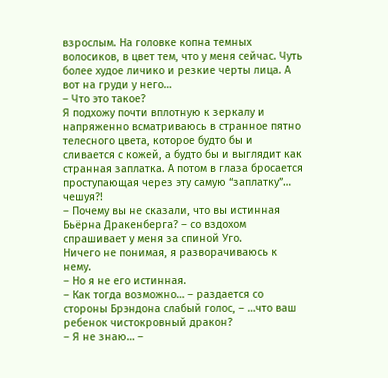взрослым. На головке копна темных волосиков, в цвет тем, что у меня сейчас. Чуть более худое личико и резкие черты лица. А вот на груди у него…
– Что это такое?
Я подхожу почти вплотную к зеркалу и напряженно всматриваюсь в странное пятно телесного цвета, которое будто бы и сливается с кожей, а будто бы и выглядит как странная заплатка. А потом в глаза бросается проступающая через эту самую “заплатку”… чешуя?!
– Почему вы не сказали, что вы истинная Бьёрна Дракенберга? – со вздохом спрашивает у меня за спиной Уго.
Ничего не понимая, я разворачиваюсь к нему.
– Но я не его истинная.
– Как тогда возможно… – раздается со стороны Брэндона слабый голос, – …что ваш ребенок чистокровный дракон?
– Я не знаю… –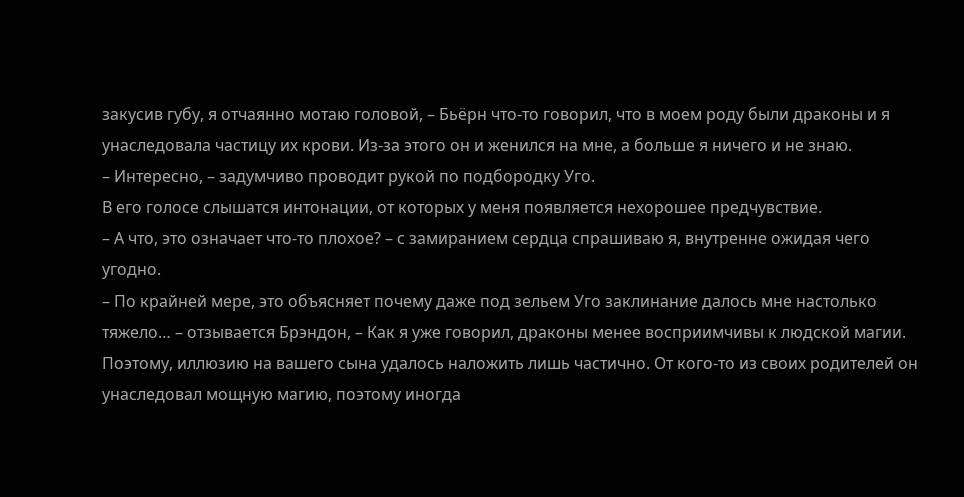закусив губу, я отчаянно мотаю головой, – Бьёрн что-то говорил, что в моем роду были драконы и я унаследовала частицу их крови. Из-за этого он и женился на мне, а больше я ничего и не знаю.
– Интересно, – задумчиво проводит рукой по подбородку Уго.
В его голосе слышатся интонации, от которых у меня появляется нехорошее предчувствие.
– А что, это означает что-то плохое? – с замиранием сердца спрашиваю я, внутренне ожидая чего угодно.
– По крайней мере, это объясняет почему даже под зельем Уго заклинание далось мне настолько тяжело… – отзывается Брэндон, – Как я уже говорил, драконы менее восприимчивы к людской магии. Поэтому, иллюзию на вашего сына удалось наложить лишь частично. От кого-то из своих родителей он унаследовал мощную магию, поэтому иногда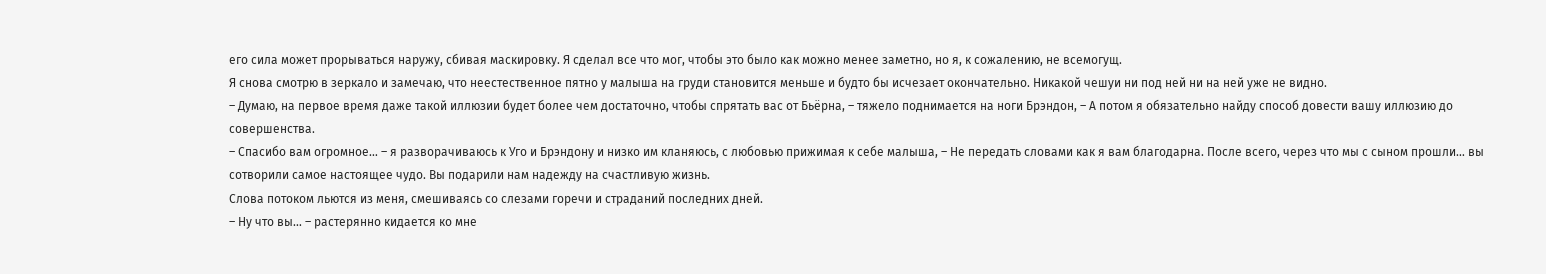его сила может прорываться наружу, сбивая маскировку. Я сделал все что мог, чтобы это было как можно менее заметно, но я, к сожалению, не всемогущ.
Я снова смотрю в зеркало и замечаю, что неестественное пятно у малыша на груди становится меньше и будто бы исчезает окончательно. Никакой чешуи ни под ней ни на ней уже не видно.
– Думаю, на первое время даже такой иллюзии будет более чем достаточно, чтобы спрятать вас от Бьёрна, – тяжело поднимается на ноги Брэндон, – А потом я обязательно найду способ довести вашу иллюзию до совершенства.
– Спасибо вам огромное… – я разворачиваюсь к Уго и Брэндону и низко им кланяюсь, с любовью прижимая к себе малыша, – Не передать словами как я вам благодарна. После всего, через что мы с сыном прошли… вы сотворили самое настоящее чудо. Вы подарили нам надежду на счастливую жизнь.
Слова потоком льются из меня, смешиваясь со слезами горечи и страданий последних дней.
– Ну что вы… – растерянно кидается ко мне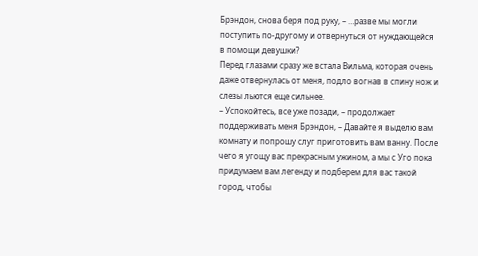Брэндон, снова беря под руку, – …разве мы могли поступить по-другому и отвернуться от нуждающейся в помощи девушки?
Перед глазами сразу же встала Вильма, которая очень даже отвернулась от меня, подло вогнав в спину нож и слезы льются еще сильнее.
– Успокойтесь, все уже позади, – продолжает поддерживать меня Брэндон, – Давайте я выделю вам комнату и попрошу слуг приготовить вам ванну. После чего я угощу вас прекрасным ужином, а мы с Уго пока придумаем вам легенду и подберем для вас такой город, чтобы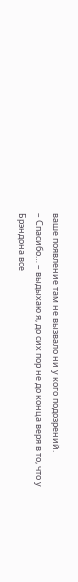ваше появление там не вызвало ни у кого подозрений.
– Спасибо… – выдыхаю я, до сих пор не до конца веря в то, что у Брэндона все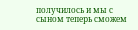получилось и мы с сыном теперь сможем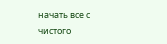начать все с чистого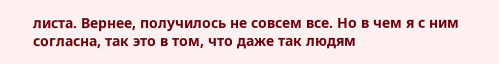листа. Вернее, получилось не совсем все. Но в чем я с ним согласна, так это в том, что даже так людям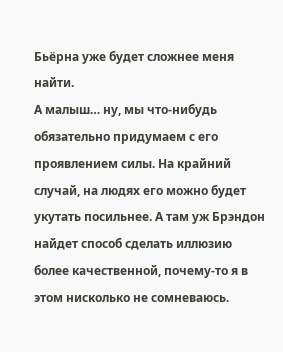Бьёрна уже будет сложнее меня найти.
А малыш… ну, мы что-нибудь обязательно придумаем с его проявлением силы. На крайний случай, на людях его можно будет укутать посильнее. А там уж Брэндон найдет способ сделать иллюзию более качественной, почему-то я в этом нисколько не сомневаюсь.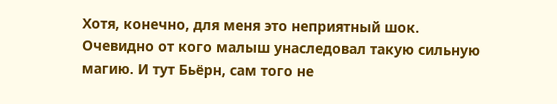Хотя, конечно, для меня это неприятный шок. Очевидно от кого малыш унаследовал такую сильную магию. И тут Бьёрн, сам того не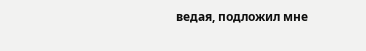ведая, подложил мне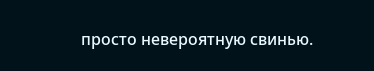просто невероятную свинью.